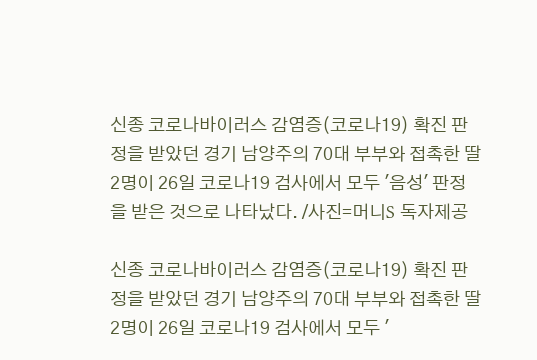신종 코로나바이러스 감염증(코로나19) 확진 판정을 받았던 경기 남양주의 70대 부부와 접촉한 딸 2명이 26일 코로나19 검사에서 모두 '음성' 판정을 받은 것으로 나타났다. /사진=머니S 독자제공

신종 코로나바이러스 감염증(코로나19) 확진 판정을 받았던 경기 남양주의 70대 부부와 접촉한 딸 2명이 26일 코로나19 검사에서 모두 '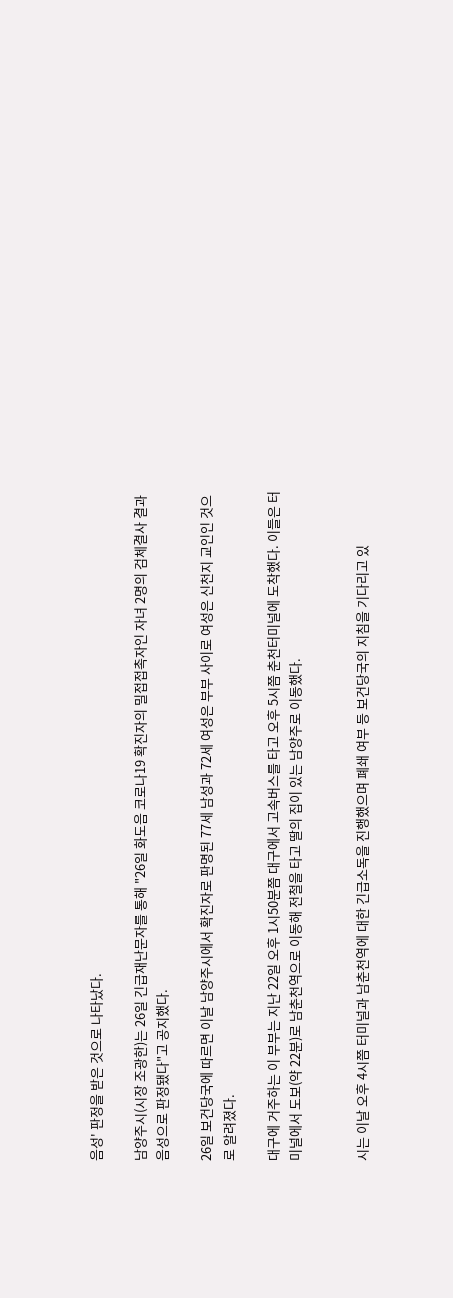음성' 판정을 받은 것으로 나타났다.

남양주시(시장 조광한)는 26일 긴급재난문자를 통해 "26일 화도음 코로나19 확진자의 밀접접촉자인 자녀 2명의 검체결사 결과 음성으로 판정됐다"고 공지했다.

26일 보건당국에 따르면 이날 남양주시에서 확진자로 판명된 77세 남성과 72세 여성은 부부 사이로 여성은 신천지 교인인 것으로 알려졌다.

대구에 거주하는 이 부부는 지난 22일 오후 1시50분쯤 대구에서 고속버스를 타고 오후 5시쯤 춘천터미널에 도착했다. 이들은 터미널에서 도보(약 22분)로 남춘천역으로 이동해 전철을 타고 딸의 집이 있는 남양주로 이동했다.


시는 이날 오후 4시쯤 터미널과 남춘천역에 대한 긴급소독을 진행했으며 폐쇄 여부 등 보건당국의 지침을 기다리고 있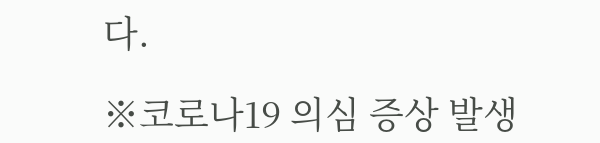다.

※코로나19 의심 증상 발생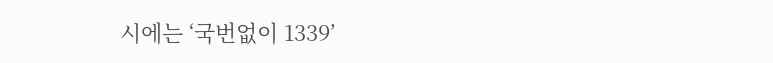시에는 ‘국번없이 1339’